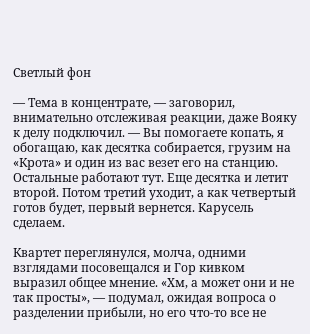Светлый фон

— Тема в концентрате, — заговорил, внимательно отслеживая реакции, даже Вояку к делу подключил. — Вы помогаете копать, я обогащаю, как десятка собирается, грузим на «Крота» и один из вас везет его на станцию. Остальные работают тут. Еще десятка и летит второй. Потом третий уходит, а как четвертый готов будет, первый вернется. Карусель сделаем.

Квартет переглянулся, молча, одними взглядами посовещался и Гор кивком выразил общее мнение. «Хм, а может они и не так просты», — подумал, ожидая вопроса о разделении прибыли, но его что-то все не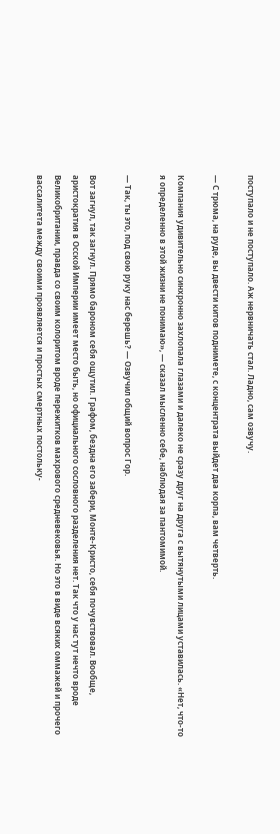поступало и не поступало. Аж нервничать стал. Ладно, сам озвучу.

— С трюма, на руде, вы двести китов поднимете, с концентрата выйдет два корпа, вам четверть.

Компания удивительно синхронно захлопала глазами и далеко не сразу друг на друга с вытянутыми лицами уставилась. «Нет, что-то я определенно в этой жизни не понимаю», — сказал мысленно себе, наблюдая за пантомимой.

— Так, ты это, под свою руку нас берешь? — Озвучил общий вопрос Гор.

Вот загнул, так загнул. Прямо бароном себя ощутил. Графом, бездна его забери, Монте-Кристо, себя почувствовал. Вообще, аристократия в Осской Империи имеет место быть, но официального сословного разделения нет. Так что у нас тут нечто вроде Великобритании, правда со своим колоритом вроде пережитков махрового средневековья. Но это в виде всяких оммажей и прочего вассалитета между своими проявляется и простых смертных постольку-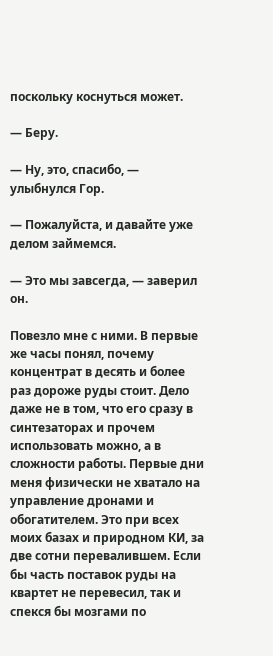поскольку коснуться может.

— Беру.

— Ну, это, спасибо, — улыбнулся Гор.

— Пожалуйста, и давайте уже делом займемся.

— Это мы завсегда, — заверил он.

Повезло мне с ними. В первые же часы понял, почему концентрат в десять и более раз дороже руды стоит. Дело даже не в том, что его сразу в синтезаторах и прочем использовать можно, а в сложности работы. Первые дни меня физически не хватало на управление дронами и обогатителем. Это при всех моих базах и природном КИ, за две сотни перевалившем. Если бы часть поставок руды на квартет не перевесил, так и спекся бы мозгами по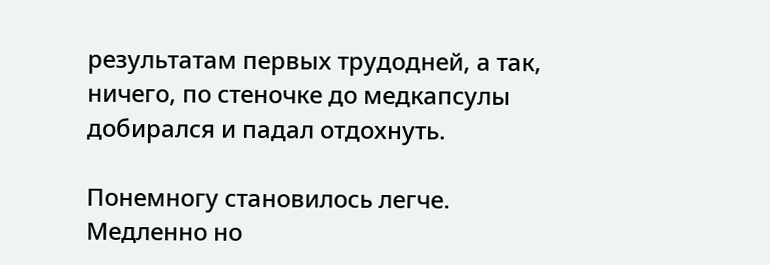результатам первых трудодней, а так, ничего, по стеночке до медкапсулы добирался и падал отдохнуть.

Понемногу становилось легче. Медленно но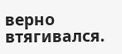верно втягивался.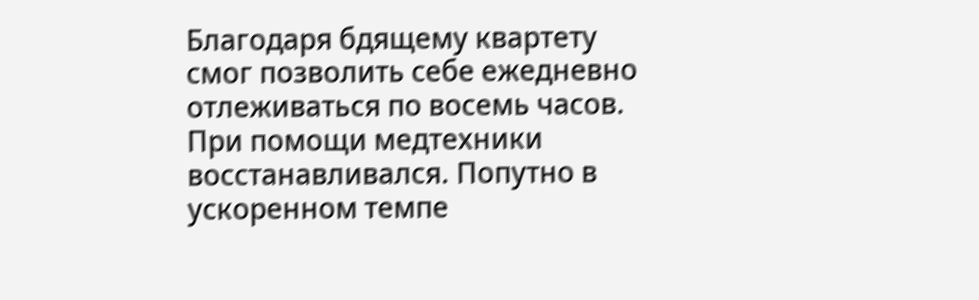Благодаря бдящему квартету смог позволить себе ежедневно отлеживаться по восемь часов. При помощи медтехники восстанавливался. Попутно в ускоренном темпе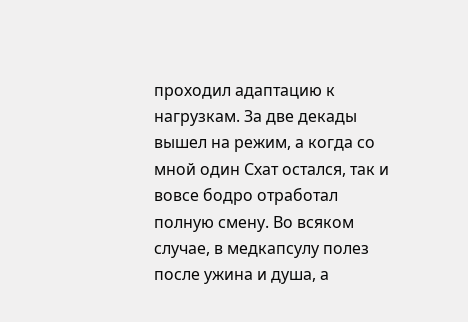проходил адаптацию к нагрузкам. За две декады вышел на режим, а когда со мной один Схат остался, так и вовсе бодро отработал полную смену. Во всяком случае, в медкапсулу полез после ужина и душа, а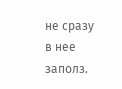не сразу в нее заполз.